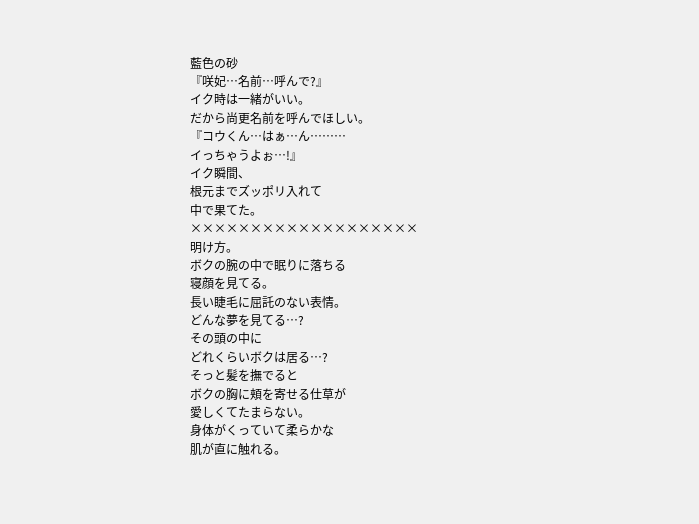藍色の砂
『咲妃…名前…呼んで?』
イク時は一緒がいい。
だから尚更名前を呼んでほしい。
『コウくん…はぁ…ん………
イっちゃうよぉ…!』
イク瞬間、
根元までズッポリ入れて
中で果てた。
×××××××××××××××××××
明け方。
ボクの腕の中で眠りに落ちる
寝顔を見てる。
長い睫毛に屈託のない表情。
どんな夢を見てる…?
その頭の中に
どれくらいボクは居る…?
そっと髪を撫でると
ボクの胸に頬を寄せる仕草が
愛しくてたまらない。
身体がくっていて柔らかな
肌が直に触れる。